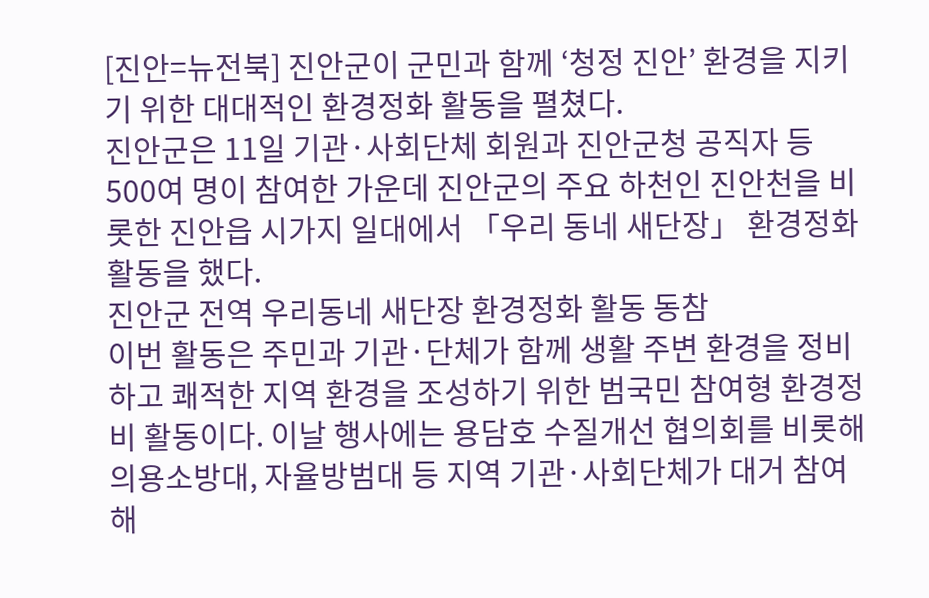[진안=뉴전북] 진안군이 군민과 함께 ‘청정 진안’ 환경을 지키기 위한 대대적인 환경정화 활동을 펼쳤다.
진안군은 11일 기관·사회단체 회원과 진안군청 공직자 등 500여 명이 참여한 가운데 진안군의 주요 하천인 진안천을 비롯한 진안읍 시가지 일대에서 「우리 동네 새단장」 환경정화 활동을 했다.
진안군 전역 우리동네 새단장 환경정화 활동 동참
이번 활동은 주민과 기관·단체가 함께 생활 주변 환경을 정비하고 쾌적한 지역 환경을 조성하기 위한 범국민 참여형 환경정비 활동이다. 이날 행사에는 용담호 수질개선 협의회를 비롯해 의용소방대, 자율방범대 등 지역 기관·사회단체가 대거 참여해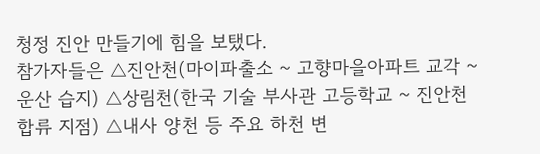청정 진안 만들기에 힘을 보탰다.
참가자들은 △진안천(마이파출소 ~ 고향마을아파트 교각 ~ 운산 습지) △상림천(한국 기술 부사관 고등학교 ~ 진안천 합류 지점) △내사 양천 등 주요 하천 변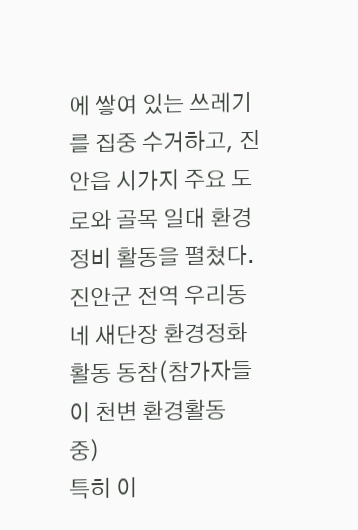에 쌓여 있는 쓰레기를 집중 수거하고, 진안읍 시가지 주요 도로와 골목 일대 환경정비 활동을 펼쳤다.
진안군 전역 우리동네 새단장 환경정화 활동 동참(참가자들이 천변 환경활동 중)
특히 이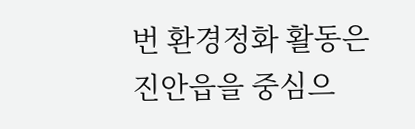번 환경정화 활동은 진안읍을 중심으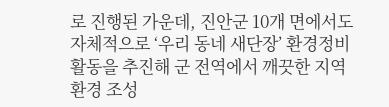로 진행된 가운데, 진안군 10개 면에서도 자체적으로 ‘우리 동네 새단장’ 환경정비 활동을 추진해 군 전역에서 깨끗한 지역 환경 조성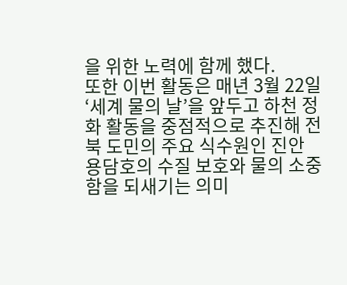을 위한 노력에 함께 했다.
또한 이번 활동은 매년 3월 22일 ‘세계 물의 날’을 앞두고 하천 정화 활동을 중점적으로 추진해 전북 도민의 주요 식수원인 진안 용담호의 수질 보호와 물의 소중함을 되새기는 의미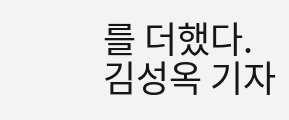를 더했다.
김성옥 기자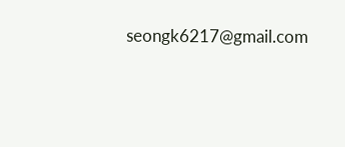seongk6217@gmail.com